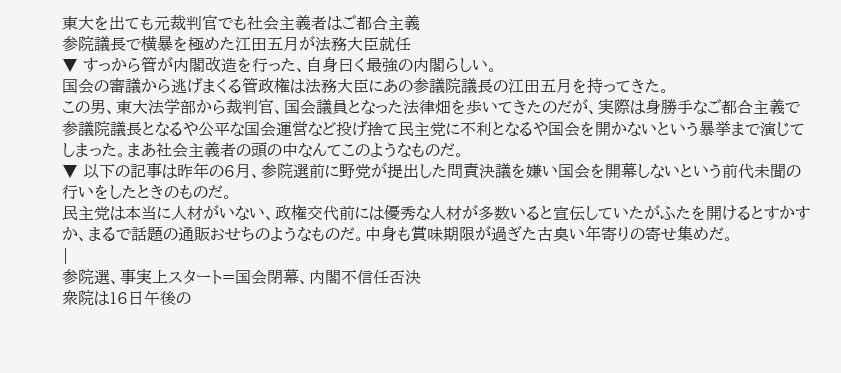東大を出ても元裁判官でも社会主義者はご都合主義
参院議長で横暴を極めた江田五月が法務大臣就任
▼ すっから管が内閣改造を行った、自身曰く最強の内閣らしい。
国会の審議から逃げまくる管政権は法務大臣にあの参議院議長の江田五月を持ってきた。
この男、東大法学部から裁判官、国会議員となった法律畑を歩いてきたのだが、実際は身勝手なご都合主義で参議院議長となるや公平な国会運営など投げ捨て民主党に不利となるや国会を開かないという暴挙まで演じてしまった。まあ社会主義者の頭の中なんてこのようなものだ。
▼ 以下の記事は昨年の6月、参院選前に野党が提出した問責決議を嫌い国会を開幕しないという前代未聞の行いをしたときのものだ。
民主党は本当に人材がいない、政権交代前には優秀な人材が多数いると宣伝していたがふたを開けるとすかすか、まるで話題の通販おせちのようなものだ。中身も賞味期限が過ぎた古臭い年寄りの寄せ集めだ。
|
参院選、事実上スタート=国会閉幕、内閣不信任否決
衆院は16日午後の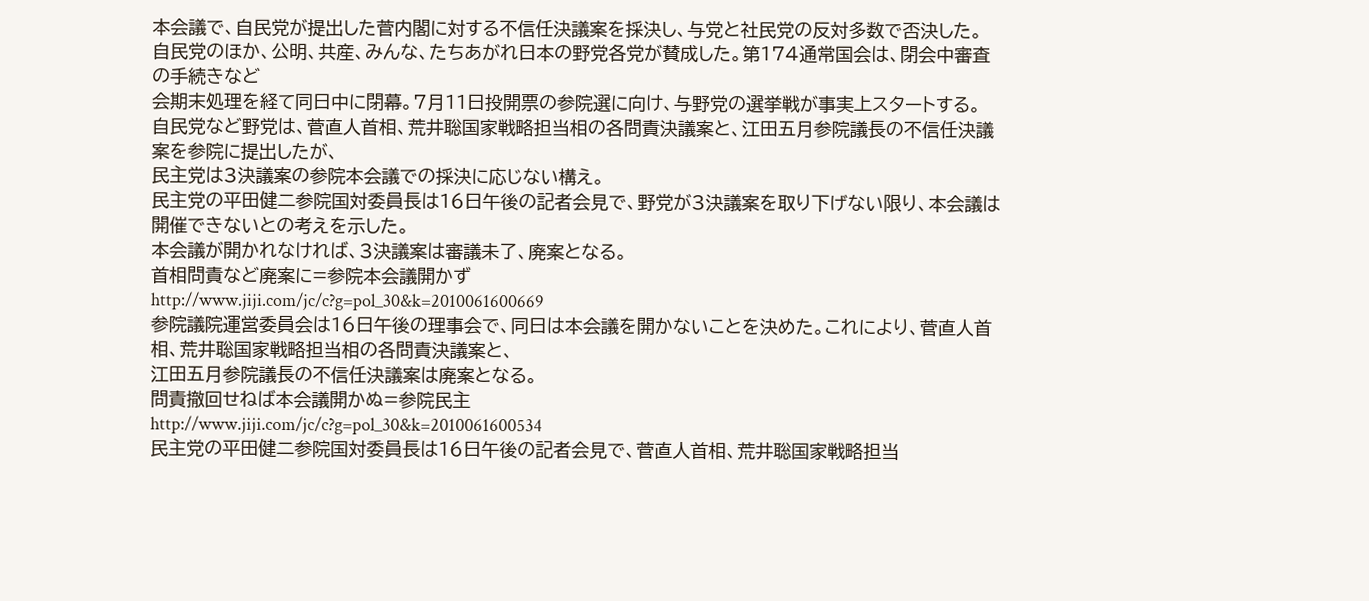本会議で、自民党が提出した菅内閣に対する不信任決議案を採決し、与党と社民党の反対多数で否決した。
自民党のほか、公明、共産、みんな、たちあがれ日本の野党各党が賛成した。第174通常国会は、閉会中審査の手続きなど
会期末処理を経て同日中に閉幕。7月11日投開票の参院選に向け、与野党の選挙戦が事実上スタートする。
自民党など野党は、菅直人首相、荒井聡国家戦略担当相の各問責決議案と、江田五月参院議長の不信任決議案を参院に提出したが、
民主党は3決議案の参院本会議での採決に応じない構え。
民主党の平田健二参院国対委員長は16日午後の記者会見で、野党が3決議案を取り下げない限り、本会議は開催できないとの考えを示した。
本会議が開かれなければ、3決議案は審議未了、廃案となる。
首相問責など廃案に=参院本会議開かず
http://www.jiji.com/jc/c?g=pol_30&k=2010061600669
参院議院運営委員会は16日午後の理事会で、同日は本会議を開かないことを決めた。これにより、菅直人首相、荒井聡国家戦略担当相の各問責決議案と、
江田五月参院議長の不信任決議案は廃案となる。
問責撤回せねば本会議開かぬ=参院民主
http://www.jiji.com/jc/c?g=pol_30&k=2010061600534
民主党の平田健二参院国対委員長は16日午後の記者会見で、菅直人首相、荒井聡国家戦略担当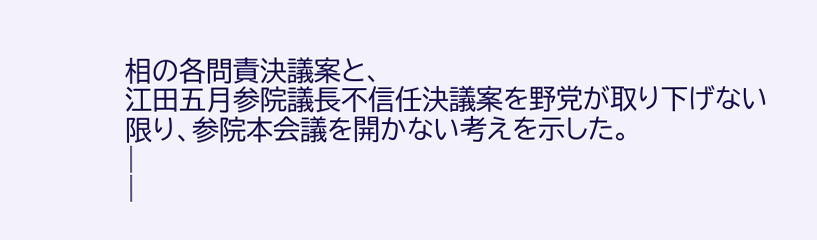相の各問責決議案と、
江田五月参院議長不信任決議案を野党が取り下げない限り、参院本会議を開かない考えを示した。
|
|